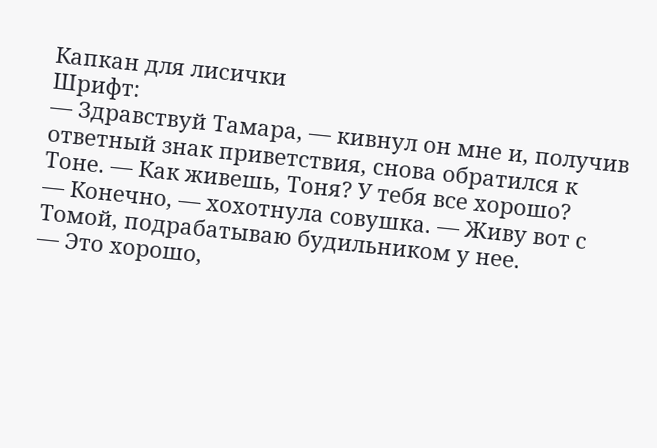Капкан для лисички
Шрифт:
— Здравствуй Тамара, — кивнул он мне и, получив ответный знак приветствия, снова обратился к Тоне. — Как живешь, Тоня? У тебя все хорошо?
— Конечно, — хохотнула совушка. — Живу вот с Томой, подрабатываю будильником у нее.
— Это хорошо,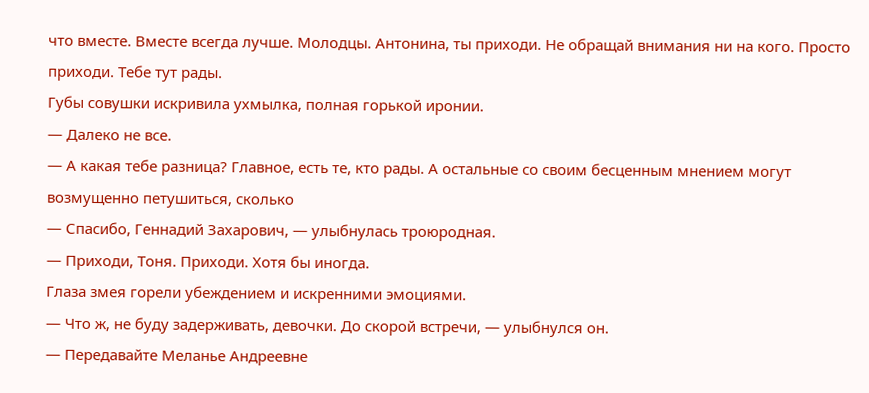что вместе. Вместе всегда лучше. Молодцы. Антонина, ты приходи. Не обращай внимания ни на кого. Просто приходи. Тебе тут рады.
Губы совушки искривила ухмылка, полная горькой иронии.
— Далеко не все.
— А какая тебе разница? Главное, есть те, кто рады. А остальные со своим бесценным мнением могут возмущенно петушиться, сколько
— Спасибо, Геннадий Захарович, — улыбнулась троюродная.
— Приходи, Тоня. Приходи. Хотя бы иногда.
Глаза змея горели убеждением и искренними эмоциями.
— Что ж, не буду задерживать, девочки. До скорой встречи, — улыбнулся он.
— Передавайте Меланье Андреевне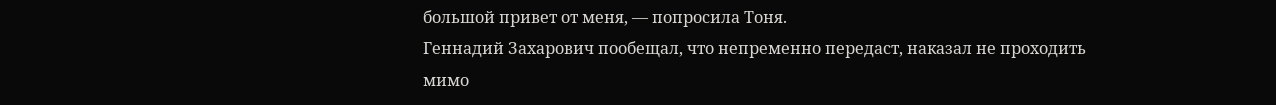большой привет от меня, — попросила Тоня.
Геннадий Захарович пообещал, что непременно передаст, наказал не проходить мимо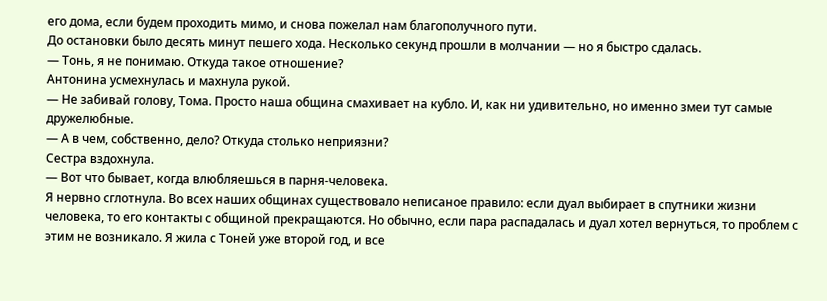его дома, если будем проходить мимо, и снова пожелал нам благополучного пути.
До остановки было десять минут пешего хода. Несколько секунд прошли в молчании — но я быстро сдалась.
— Тонь, я не понимаю. Откуда такое отношение?
Антонина усмехнулась и махнула рукой.
— Не забивай голову, Тома. Просто наша община смахивает на кубло. И, как ни удивительно, но именно змеи тут самые дружелюбные.
— А в чем, собственно, дело? Откуда столько неприязни?
Сестра вздохнула.
— Вот что бывает, когда влюбляешься в парня-человека.
Я нервно сглотнула. Во всех наших общинах существовало неписаное правило: если дуал выбирает в спутники жизни человека, то его контакты с общиной прекращаются. Но обычно, если пара распадалась и дуал хотел вернуться, то проблем с этим не возникало. Я жила с Тоней уже второй год, и все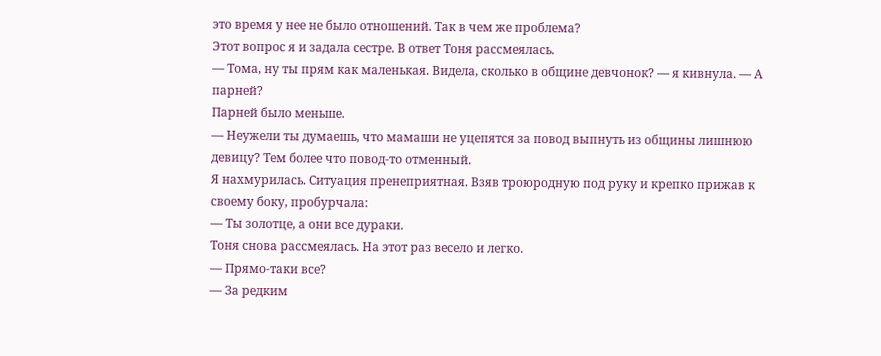это время у нее не было отношений. Так в чем же проблема?
Этот вопрос я и задала сестре. В ответ Тоня рассмеялась.
— Тома, ну ты прям как маленькая. Видела, сколько в общине девчонок? — я кивнула. — А парней?
Парней было меньше.
— Неужели ты думаешь, что мамаши не уцепятся за повод выпнуть из общины лишнюю девицу? Тем более что повод-то отменный.
Я нахмурилась. Ситуация пренеприятная. Взяв троюродную под руку и крепко прижав к своему боку, пробурчала:
— Ты золотце, а они все дураки.
Тоня снова рассмеялась. На этот раз весело и легко.
— Прямо-таки все?
— За редким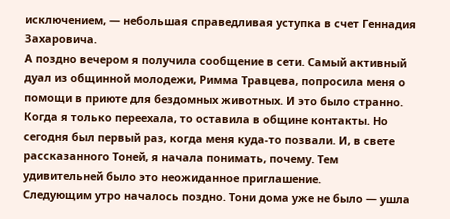исключением, — небольшая справедливая уступка в счет Геннадия Захаровича.
А поздно вечером я получила сообщение в сети. Самый активный дуал из общинной молодежи, Римма Травцева, попросила меня о помощи в приюте для бездомных животных. И это было странно. Когда я только переехала, то оставила в общине контакты. Но сегодня был первый раз, когда меня куда-то позвали. И, в свете рассказанного Тоней, я начала понимать, почему. Тем удивительней было это неожиданное приглашение.
Следующим утро началось поздно. Тони дома уже не было — ушла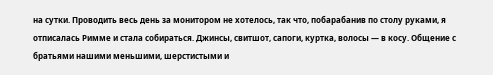на сутки. Проводить весь день за монитором не хотелось, так что, побарабанив по столу руками, я отписалась Римме и стала собираться. Джинсы, свитшот, сапоги, куртка, волосы — в косу. Общение с братьями нашими меньшими, шерстистыми и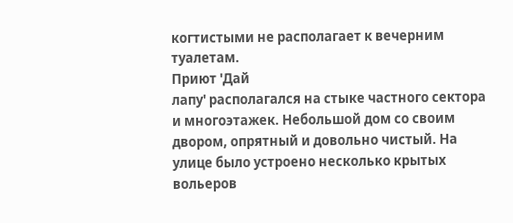когтистыми не располагает к вечерним туалетам.
Приют 'Дай
лапу' располагался на стыке частного сектора и многоэтажек. Небольшой дом со своим двором, опрятный и довольно чистый. На улице было устроено несколько крытых вольеров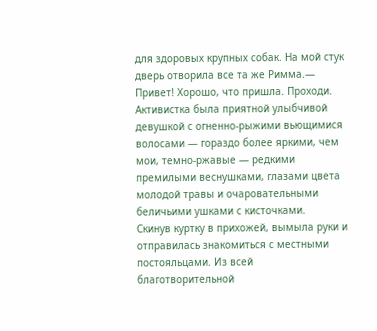для здоровых крупных собак. На мой стук дверь отворила все та же Римма.— Привет! Хорошо, что пришла. Проходи.
Активистка была приятной улыбчивой девушкой с огненно-рыжими вьющимися волосами — гораздо более яркими, чем мои, темно-ржавые — редкими премилыми веснушками, глазами цвета молодой травы и очаровательными беличьими ушками с кисточками.
Скинув куртку в прихожей, вымыла руки и отправилась знакомиться с местными постояльцами. Из всей благотворительной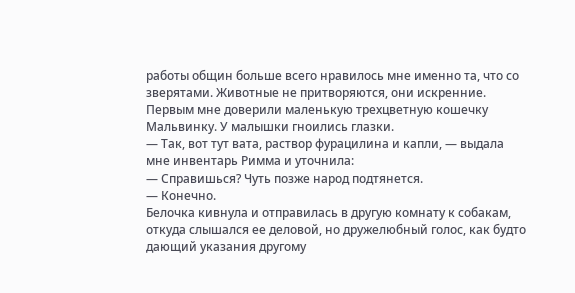работы общин больше всего нравилось мне именно та, что со зверятами. Животные не притворяются, они искренние.
Первым мне доверили маленькую трехцветную кошечку Мальвинку. У малышки гноились глазки.
— Так, вот тут вата, раствор фурацилина и капли, — выдала мне инвентарь Римма и уточнила:
— Справишься? Чуть позже народ подтянется.
— Конечно.
Белочка кивнула и отправилась в другую комнату к собакам, откуда слышался ее деловой, но дружелюбный голос, как будто дающий указания другому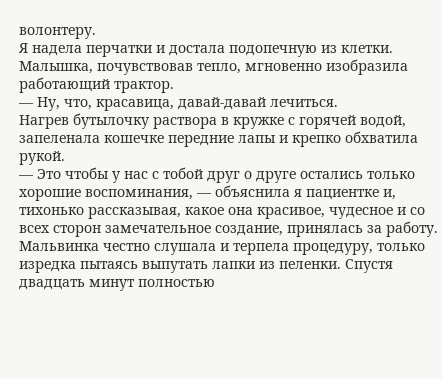волонтеру.
Я надела перчатки и достала подопечную из клетки. Малышка, почувствовав тепло, мгновенно изобразила работающий трактор.
— Ну, что, красавица, давай-давай лечиться.
Нагрев бутылочку раствора в кружке с горячей водой, запеленала кошечке передние лапы и крепко обхватила рукой.
— Это чтобы у нас с тобой друг о друге остались только хорошие воспоминания, — объяснила я пациентке и, тихонько рассказывая, какое она красивое, чудесное и со всех сторон замечательное создание, принялась за работу.
Мальвинка честно слушала и терпела процедуру, только изредка пытаясь выпутать лапки из пеленки. Спустя двадцать минут полностью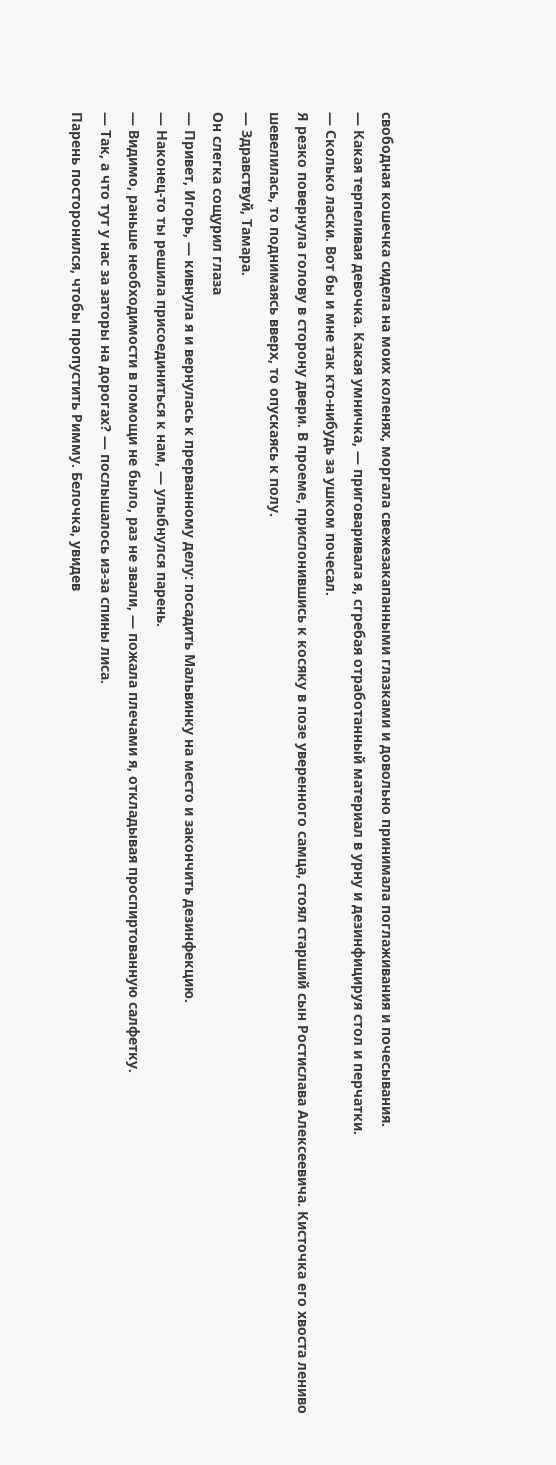свободная кошечка сидела на моих коленях, моргала свежезакапанными глазками и довольно принимала поглаживания и почесывания.
— Какая терпеливая девочка. Какая умничка, — приговаривала я, сгребая отработанный материал в урну и дезинфицируя стол и перчатки.
— Сколько ласки. Вот бы и мне так кто-нибудь за ушком почесал.
Я резко повернула голову в сторону двери. В проеме, прислонившись к косяку в позе уверенного самца, стоял старший сын Ростислава Алексеевича. Кисточка его хвоста лениво шевелилась, то поднимаясь вверх, то опускаясь к полу.
— Здравствуй, Тамара.
Он слегка сощурил глаза
— Привет, Игорь, — кивнула я и вернулась к прерванному делу: посадить Мальвинку на место и закончить дезинфекцию.
— Наконец-то ты решила присоединиться к нам, — улыбнулся парень.
— Видимо, раньше необходимости в помощи не было, раз не звали, — пожала плечами я, откладывая проспиртованную салфетку.
— Так, а что тут у нас за заторы на дорогах? — послышалось из-за спины лиса.
Парень посторонился, чтобы пропустить Римму. Белочка, увидев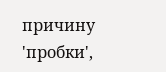причину 'пробки',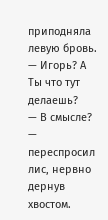приподняла левую бровь.
— Игорь? А Ты что тут делаешь?
— В смысле? — переспросил лис, нервно дернув хвостом.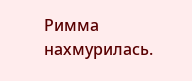Римма нахмурилась.